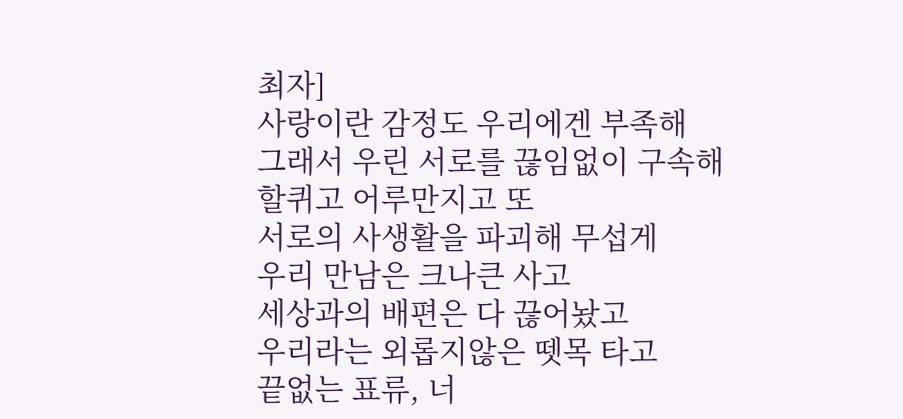최자]
사랑이란 감정도 우리에겐 부족해
그래서 우린 서로를 끊임없이 구속해
할퀴고 어루만지고 또
서로의 사생활을 파괴해 무섭게
우리 만남은 크나큰 사고
세상과의 배편은 다 끊어놨고
우리라는 외롭지않은 뗏목 타고
끝없는 표류, 너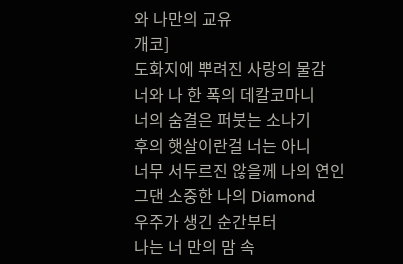와 나만의 교유
개코]
도화지에 뿌려진 사랑의 물감
너와 나 한 폭의 데칼코마니
너의 숨결은 퍼붓는 소나기
후의 햇살이란걸 너는 아니
너무 서두르진 않을께 나의 연인
그댄 소중한 나의 Diamond
우주가 생긴 순간부터
나는 너 만의 맘 속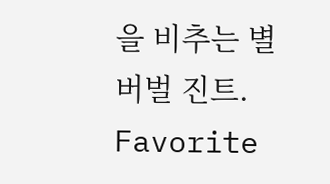을 비추는 별
버벌 진트. Favorite